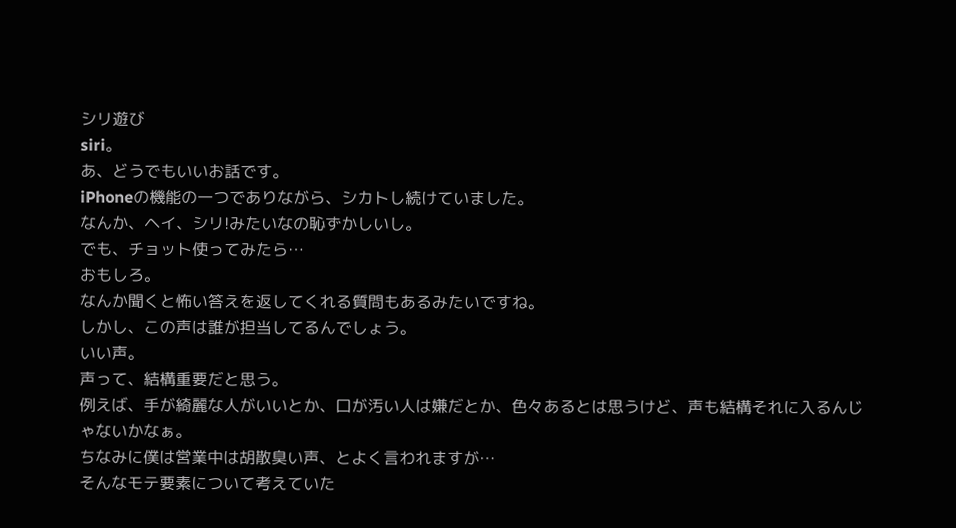シリ遊び
siri。
あ、どうでもいいお話です。
iPhoneの機能の一つでありながら、シカトし続けていました。
なんか、ヘイ、シリ!みたいなの恥ずかしいし。
でも、チョット使ってみたら…
おもしろ。
なんか聞くと怖い答えを返してくれる質問もあるみたいですね。
しかし、この声は誰が担当してるんでしょう。
いい声。
声って、結構重要だと思う。
例えば、手が綺麗な人がいいとか、口が汚い人は嫌だとか、色々あるとは思うけど、声も結構それに入るんじゃないかなぁ。
ちなみに僕は営業中は胡散臭い声、とよく言われますが…
そんなモテ要素について考えていた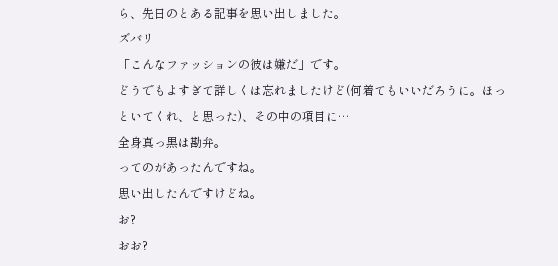ら、先日のとある記事を思い出しました。
ズバリ
「こんなファッションの彼は嫌だ」です。
どうでもよすぎて詳しくは忘れましたけど(何着てもいいだろうに。ほっといてくれ、と思った)、その中の項目に…
全身真っ黒は勘弁。
ってのがあったんですね。
思い出したんですけどね。
お?
おお?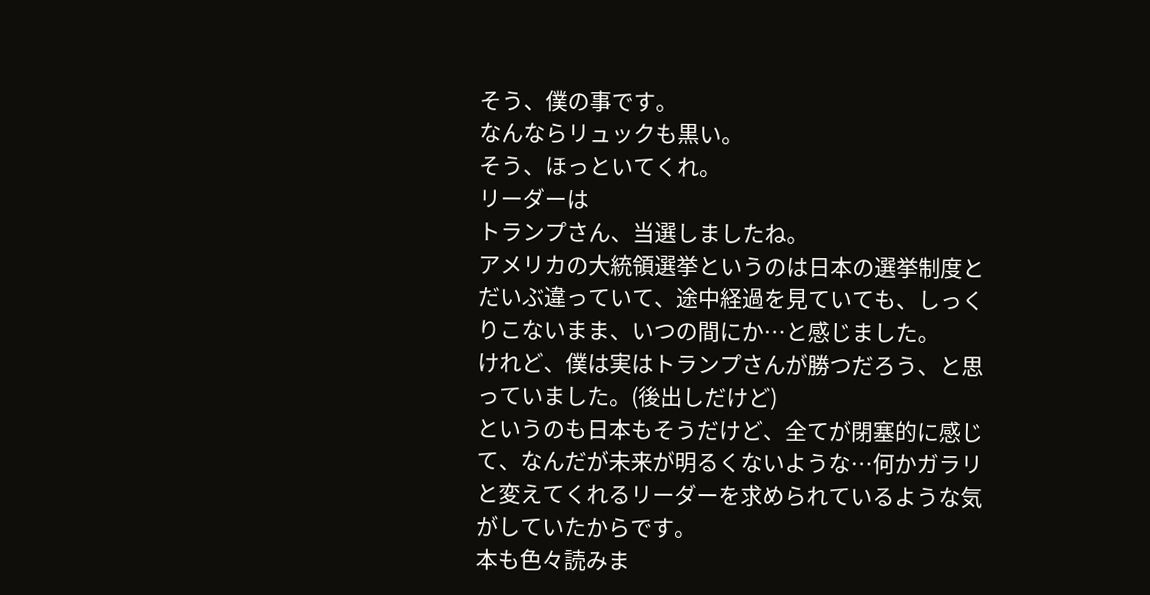そう、僕の事です。
なんならリュックも黒い。
そう、ほっといてくれ。
リーダーは
トランプさん、当選しましたね。
アメリカの大統領選挙というのは日本の選挙制度とだいぶ違っていて、途中経過を見ていても、しっくりこないまま、いつの間にか…と感じました。
けれど、僕は実はトランプさんが勝つだろう、と思っていました。(後出しだけど)
というのも日本もそうだけど、全てが閉塞的に感じて、なんだが未来が明るくないような…何かガラリと変えてくれるリーダーを求められているような気がしていたからです。
本も色々読みま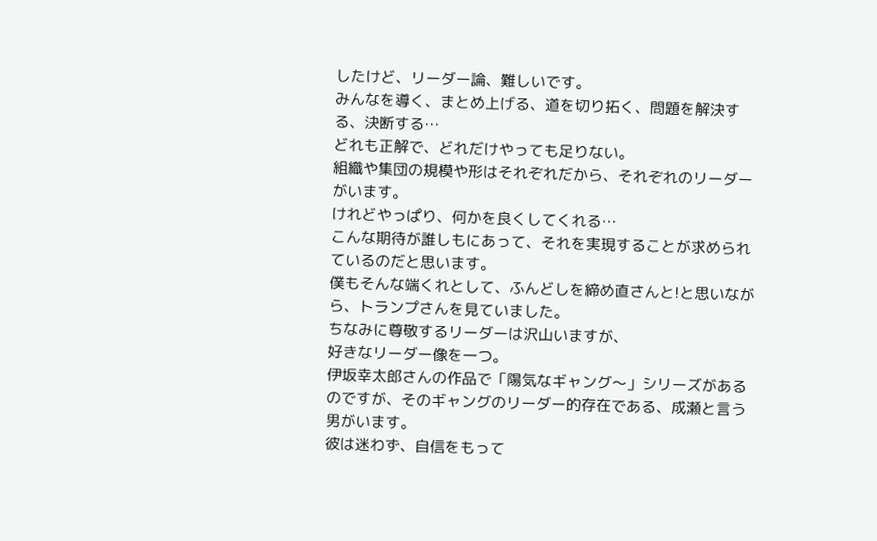したけど、リーダー論、難しいです。
みんなを導く、まとめ上げる、道を切り拓く、問題を解決する、決断する…
どれも正解で、どれだけやっても足りない。
組織や集団の規模や形はそれぞれだから、それぞれのリーダーがいます。
けれどやっぱり、何かを良くしてくれる…
こんな期待が誰しもにあって、それを実現することが求められているのだと思います。
僕もそんな端くれとして、ふんどしを締め直さんと!と思いながら、トランプさんを見ていました。
ちなみに尊敬するリーダーは沢山いますが、
好きなリーダー像を一つ。
伊坂幸太郎さんの作品で「陽気なギャング〜」シリーズがあるのですが、そのギャングのリーダー的存在である、成瀬と言う男がいます。
彼は迷わず、自信をもって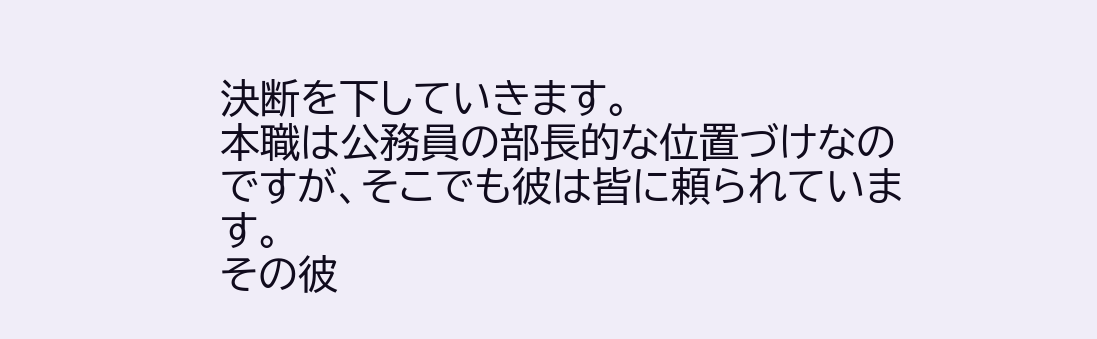決断を下していきます。
本職は公務員の部長的な位置づけなのですが、そこでも彼は皆に頼られています。
その彼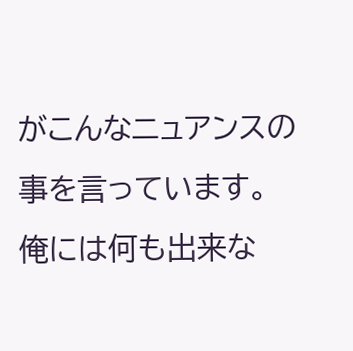がこんなニュアンスの事を言っています。
俺には何も出来な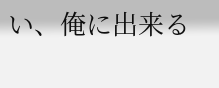い、俺に出来る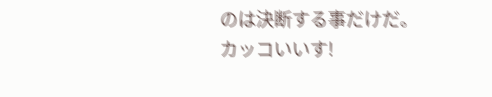のは決断する事だけだ。
カッコいいす!